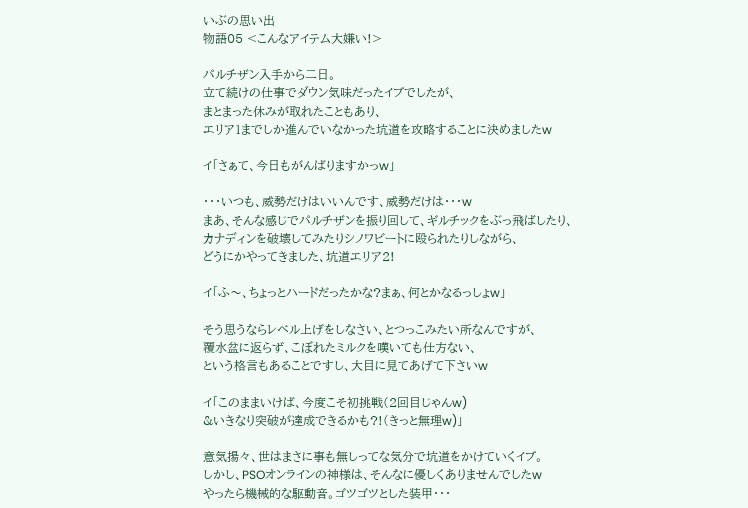いぶの思い出
物語05 <こんなアイテム大嫌い!>

パルチザン入手から二日。
立て続けの仕事でダウン気味だったイブでしたが、
まとまった休みが取れたこともあり、
エリア1までしか進んでいなかった坑道を攻略することに決めましたw

イ「さぁて、今日もがんばりますかっw」

・・・いつも、威勢だけはいいんです、威勢だけは・・・w
まあ、そんな感じでパルチザンを振り回して、ギルチックをぶっ飛ばしたり、
カナディンを破壊してみたりシノワビートに殴られたりしながら、
どうにかやってきました、坑道エリア2!

イ「ふ〜、ちょっとハードだったかな?まぁ、何とかなるっしょw」

そう思うならレベル上げをしなさい、とつっこみたい所なんですが、
覆水盆に返らず、こぼれたミルクを嘆いても仕方ない、
という格言もあることですし、大目に見てあげて下さいw

イ「このままいけば、今度こそ初挑戦(2回目じゃんw)
&いきなり突破が達成できるかも?!(きっと無理w)」

意気揚々、世はまさに事も無しってな気分で坑道をかけていくイブ。
しかし、PSOオンラインの神様は、そんなに優しくありませんでしたw
やったら機械的な駆動音。ゴツゴツとした装甲・・・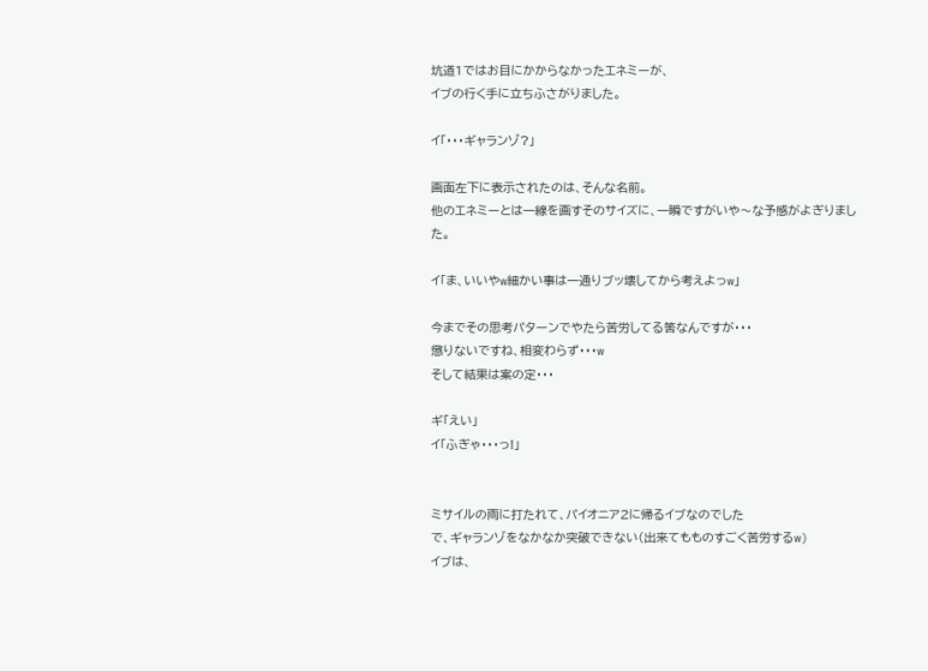坑道1ではお目にかからなかったエネミーが、
イブの行く手に立ちふさがりました。

イ「・・・ギャランゾ?」

画面左下に表示されたのは、そんな名前。
他のエネミーとは一線を画すそのサイズに、一瞬ですがいや〜な予感がよぎりました。

イ「ま、いいやw細かい事は一通りブッ壊してから考えよっw」

今までその思考パターンでやたら苦労してる筈なんですが・・・
懲りないですね、相変わらず・・・w
そして結果は案の定・・・

ギ「えい」
イ「ふぎゃ・・・っ!」


ミサイルの雨に打たれて、パイオニア2に帰るイブなのでした
で、ギャランゾをなかなか突破できない(出来てもものすごく苦労するw)
イブは、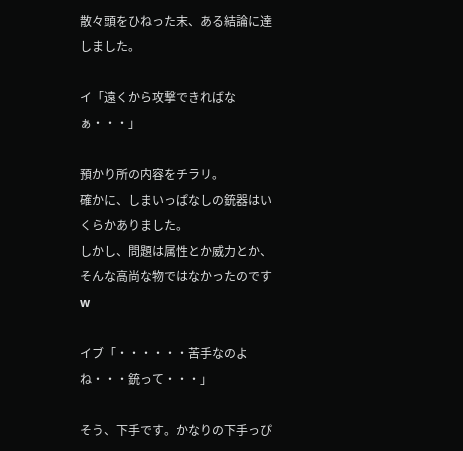散々頭をひねった末、ある結論に達しました。

イ「遠くから攻撃できればなぁ・・・」

預かり所の内容をチラリ。
確かに、しまいっぱなしの銃器はいくらかありました。
しかし、問題は属性とか威力とか、そんな高尚な物ではなかったのですw

イブ「・・・・・・苦手なのよね・・・銃って・・・」

そう、下手です。かなりの下手っぴ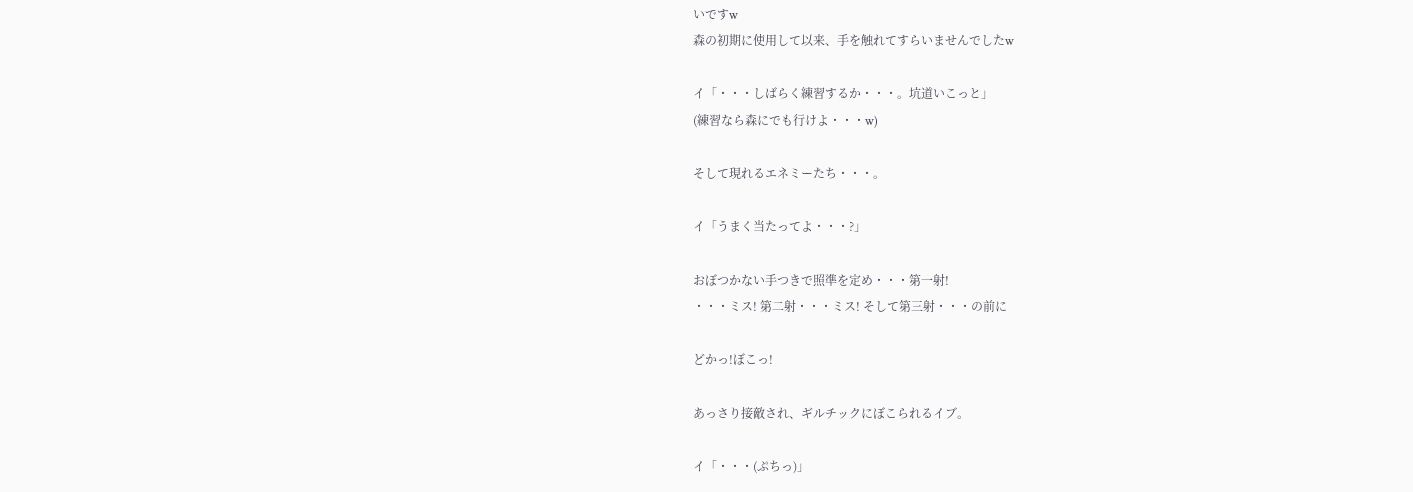いですw
森の初期に使用して以来、手を触れてすらいませんでしたw

イ「・・・しばらく練習するか・・・。坑道いこっと」
(練習なら森にでも行けよ・・・w)

そして現れるエネミーたち・・・。

イ「うまく当たってよ・・・?」

おぼつかない手つきで照準を定め・・・第一射!
・・・ミス! 第二射・・・ミス! そして第三射・・・の前に

どかっ!ぼこっ!

あっさり接敵され、ギルチックにぼこられるイブ。

イ「・・・(ぷちっ)」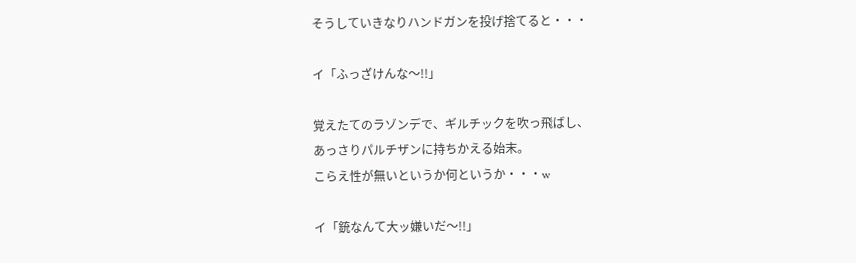そうしていきなりハンドガンを投げ捨てると・・・

イ「ふっざけんな〜!!」

覚えたてのラゾンデで、ギルチックを吹っ飛ばし、
あっさりパルチザンに持ちかえる始末。
こらえ性が無いというか何というか・・・w

イ「銃なんて大ッ嫌いだ〜!!」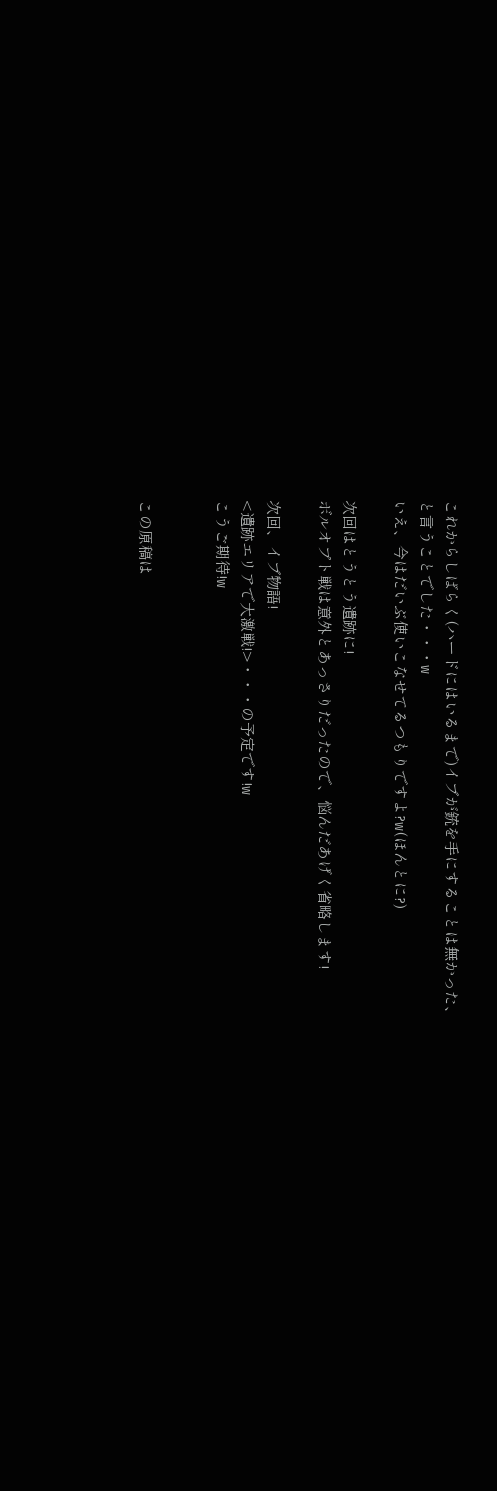これからしばらく(ハードにはいるまで)イブが銃を手にすることは無かった、
と言うことでした・・・w
いえ、今はだいぶ使いこなせてるつもりですよ?w(ほんとに?)

次回はとうとう遺跡に!
ボルオプト戦は意外とあっさりだったので、悩んだあげく省略します!

次回、イブ物語!
<遺跡エリアで大激戦!>・・・の予定です!w
こうご期待!w


この原稿は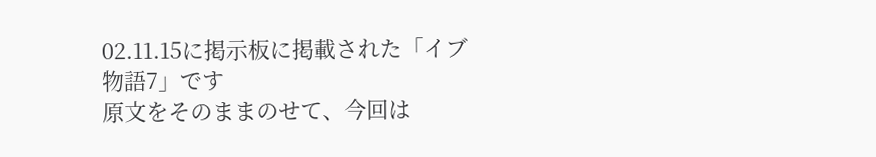02.11.15に掲示板に掲載された「イブ物語7」です
原文をそのままのせて、今回は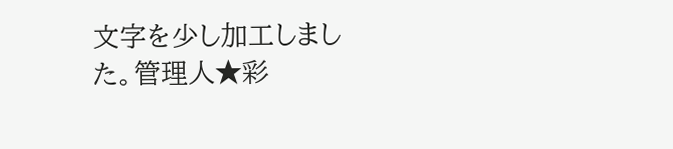文字を少し加工しました。管理人★彩